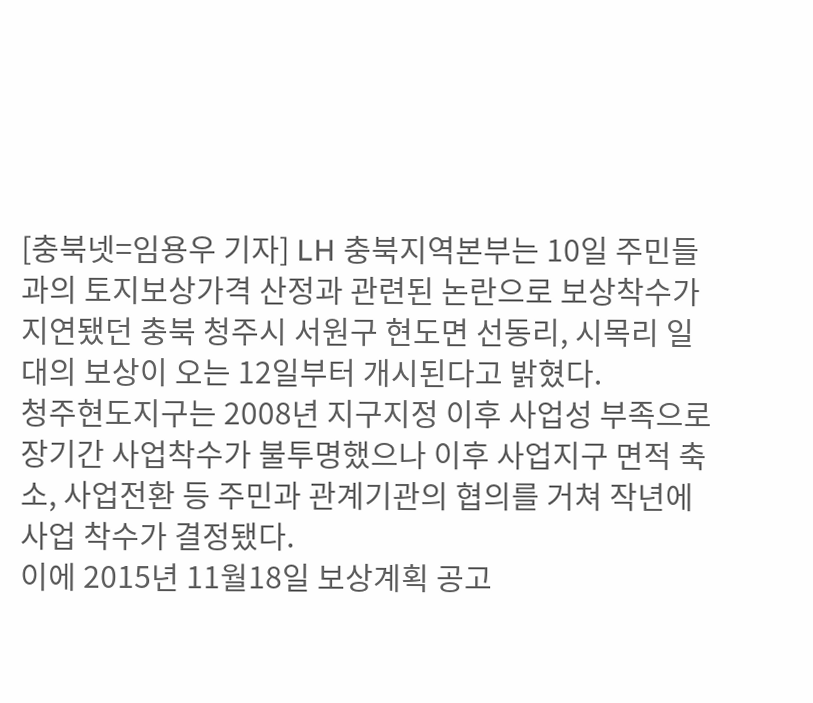[충북넷=임용우 기자] LH 충북지역본부는 10일 주민들과의 토지보상가격 산정과 관련된 논란으로 보상착수가 지연됐던 충북 청주시 서원구 현도면 선동리, 시목리 일대의 보상이 오는 12일부터 개시된다고 밝혔다.
청주현도지구는 2008년 지구지정 이후 사업성 부족으로 장기간 사업착수가 불투명했으나 이후 사업지구 면적 축소, 사업전환 등 주민과 관계기관의 협의를 거쳐 작년에 사업 착수가 결정됐다.
이에 2015년 11월18일 보상계획 공고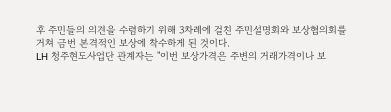후 주민들의 의견을 수렴하기 위해 3차례에 걸친 주민설명회와 보상협의회를 거쳐 금번 본격적인 보상에 착수하게 된 것이다.
LH 청주현도사업단 관계자는 "이번 보상가격은 주변의 거래가격이나 보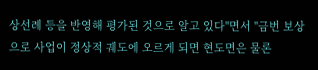상선례 등을 반영해 평가된 것으로 알고 있다"면서 "금번 보상으로 사업이 정상적 궤도에 오르게 되면 현도면은 물론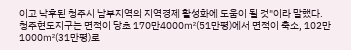이고 낙후된 청주시 남부지역의 지역경제 활성화에 도움이 될 것"이라 말했다.
청주현도지구는 면적이 당초 170만4000㎡(51만평)에서 면적이 축소, 102만1000㎡(31만평)로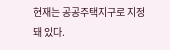현재는 공공주택지구로 지정돼 있다.